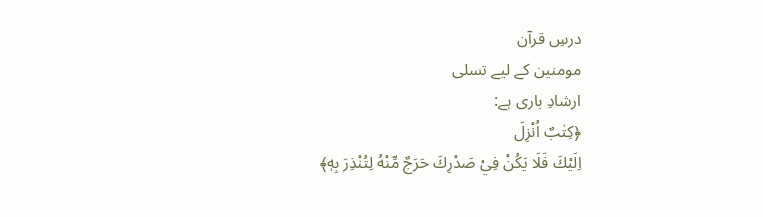درسِ قرآن
مومنین کے لیے تسلی
ارشادِ باری ہے:
﴿كِتٰبٌ اُنْزِلَ
اِلَيْكَ فَلَا يَكُنْ فِيْ صَدْرِكَ حَرَجٌ مِّنْهُ لِتُنْذِرَ بِهٖ﴾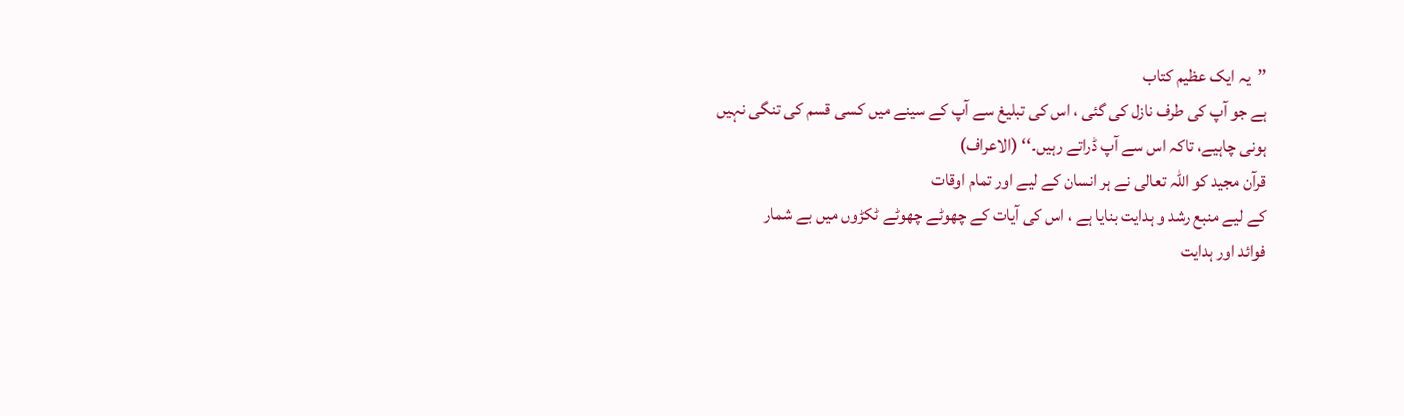’’یہ ایک عظیم کتاب
ہے جو آپ کی طرف نازل کی گئی ، اس کی تبلیغ سے آپ کے سینے میں کسی قسم کی تنگی نہیں
ہونی چاہیے، تاکہ اس سے آپ ڈراتے رہیں۔‘‘ (الاعراف)
قرآن مجید کو اللہ تعالی نے ہر انسان کے لیے اور تمام اوقات
کے لیے منبع رشد و ہدایت بنایا ہے ، اس کی آیات کے چھوٹے چھوٹے ٹکڑوں میں بے شمار
فوائد اور ہدایت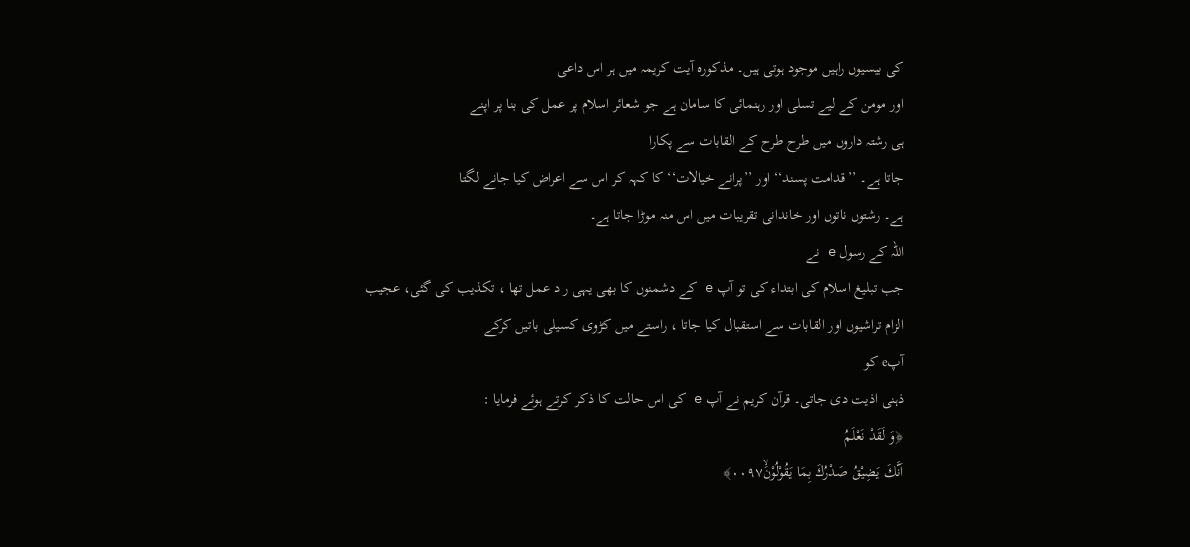کی بیسیوں راہیں موجود ہوتی ہیں۔ مذکورہ آیت کریمہ میں ہر اس داعی
اور مومن کے لیے تسلی اور رہنمائی کا سامان ہے جو شعائر اسلام پر عمل کی بنا پر اپنے
ہی رشتہ داروں میں طرح طرح کے القابات سے پکارا
جاتا ہے۔ ’’قدامت پسند‘‘ اور ’’پرانے خیالات‘‘ کا کہہ کر اس سے اعراض کیا جانے لگتا
ہے۔ رشتوں ناتوں اور خاندانی تقریبات میں اس منہ موڑا جاتا ہے۔
اللہ کے رسول e نے
جب تبلیغ اسلام کی ابتداء کی تو آپ e کے دشمنوں کا بھی یہی ر د عمل تھا ، تکذیب کی گئی، عجیب
الزام تراشیوں اور القابات سے استقبال کیا جاتا ، راستے میں کڑوی کسیلی باتیں کرکے
آپe کو
ذہنی اذیت دی جاتی۔ قرآن کریم نے آپ e کی اس حالت کا ذکر کرتے ہوئے فرمایا :
﴿وَ لَقَدْ نَعْلَمُ
اَنَّكَ يَضِيْقُ صَدْرُكَ بِمَا يَقُوْلُوْنَۙ۰۰۹۷﴾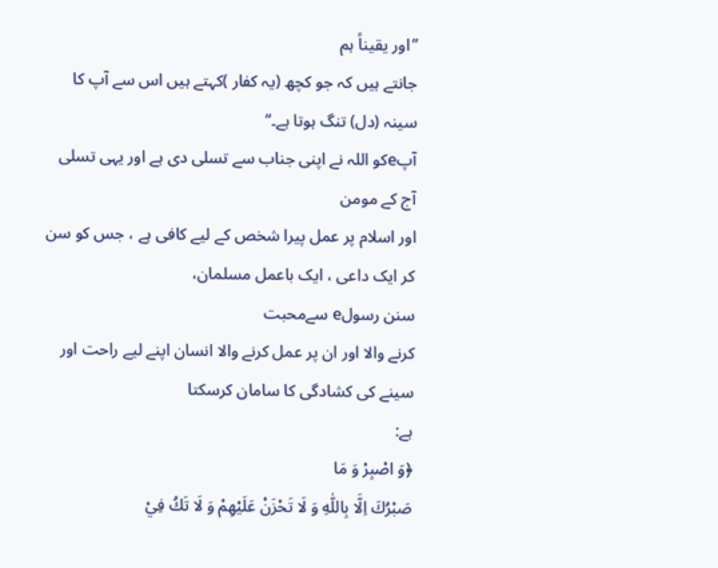’’اور یقیناً ہم
جانتے ہیں کہ جو کچھ (یہ کفار )کہتے ہیں اس سے آپ کا سینہ (دل) تنگ ہوتا ہے۔‘‘
آپeکو اللہ نے اپنی جناب سے تسلی دی ہے اور یہی تسلی آج کے مومن
اور اسلام پر عمل پیرا شخص کے لیے کافی ہے ، جس کو سن کر ایک داعی ، ایک باعمل مسلمان،
سنن رسولe سےمحبت
کرنے والا اور ان پر عمل کرنے والا انسان اپنے لیے راحت اور سینے کی کشادگی کا سامان کرسکتا
ہے:
﴿وَ اصْبِرْ وَ مَا
صَبْرُكَ اِلَّا بِاللّٰهِ وَ لَا تَحْزَنْ عَلَيْهِمْ وَ لَا تَكُ فِيْ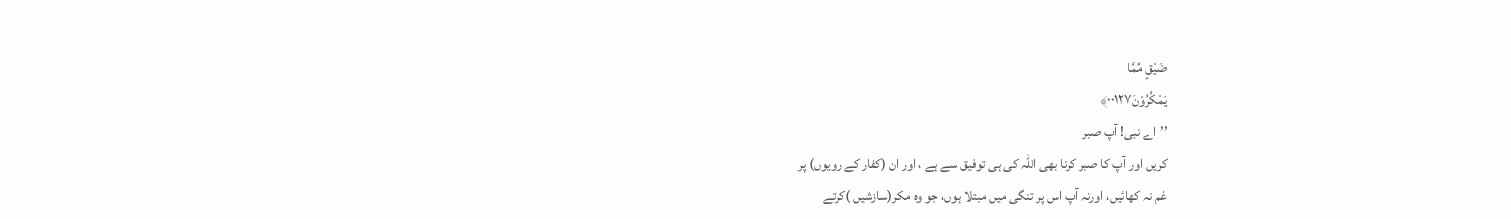ضَيْقٍ مِّمَّا
يَمْكُرُوْنَ۰۰۱۲۷﴾
’’اے نبی! آپ صبر
کریں اور آپ کا صبر کرنا بھی اللہ کی ہی توفیق سے ہے ، اور ان (کفار کے رویوں) پر
غم نہ کھائیں، اورنہ آپ اس پر تنگی میں مبتلا ہوں، جو وہ مکر(سازشیں )کرتے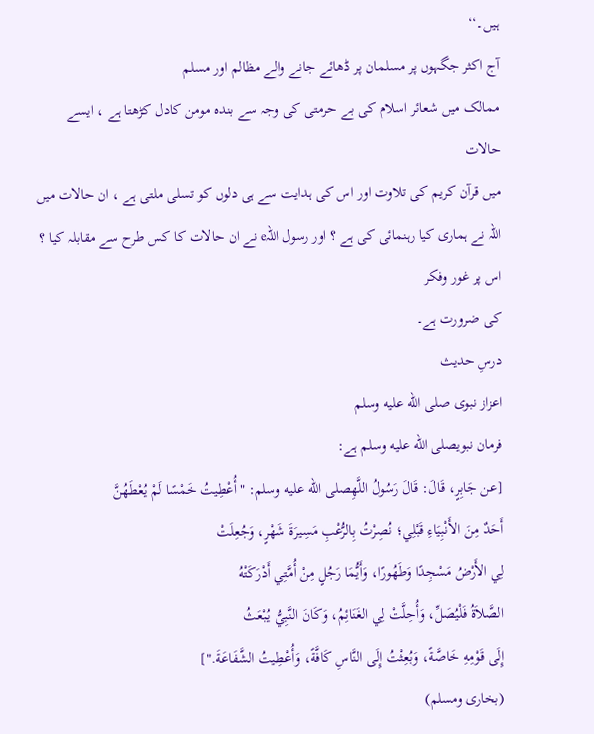ہیں۔‘‘
آج اکثر جگہوں پر مسلمان پر ڈھائے جانے والے مظالم اور مسلم
ممالک میں شعائر اسلام کی بے حرمتی کی وجہ سے بندہ مومن کادل کڑھتا ہے ، ایسے حالات
میں قرآن کریم کی تلاوت اور اس کی ہدایت سے ہی دلوں کو تسلی ملتی ہے ، ان حالات میں
اللہ نے ہماری کیا رہنمائی کی ہے ؟ اور رسول اللہe نے ان حالات کا کس طرح سے مقابلہ کیا ؟ اس پر غور وفکر
کی ضرورت ہے۔
درسِ حدیث
اعزاز نبوی صلى الله عليه وسلم
فرمان نبویصلى الله عليه وسلم ہے:
[عن جَابِرٍ، قَالَ: قَالَ رَسُولُ اللَّهِصلى الله عليه وسلم: "أُعْطِيتُ خَمْسًا لَمْ يُعْطَهُنَّ
أَحَدٌ مِنَ الأَنْبِيَاءِ قَبْلِي؛ نُصِرْتُ بِالرُّعْبِ مَسِيرَةَ شَهْرٍ، وَجُعِلَتْ
لِي الأَرْضُ مَسْجِدًا وَطَهُورًا، وَأَيُّمَا رَجُلٍ مِنْ أُمَّتِي أَدْرَكَتْهُ
الصَّلاَةُ فَلْيُصَلِّ، وَأُحِلَّتْ لِي الغَنَائِمُ، وَكَانَ النَّبِيُّ يُبْعَثُ
إِلَى قَوْمِهِ خَاصَّةً، وَبُعِثْتُ إِلَى النَّاسِ كَافَّةً، وَأُعْطِيتُ الشَّفَاعَةَ."]
(بخاری ومسلم)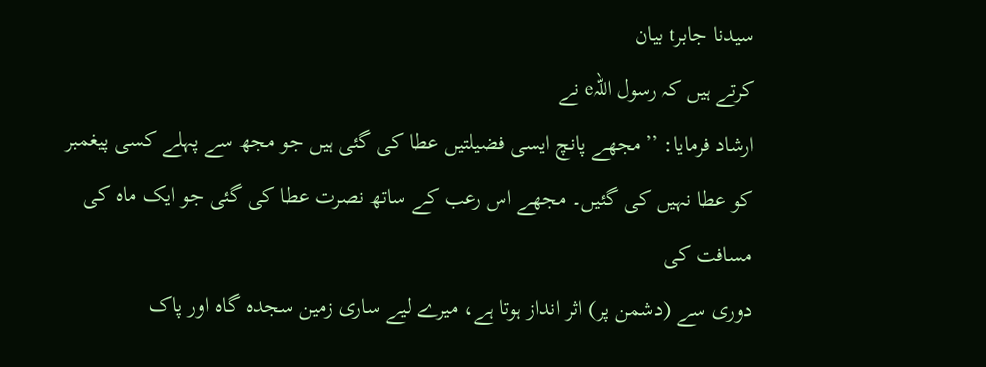سیدنا جابرt بیان
کرتے ہیں کہ رسول اللہe نے
ارشاد فرمایا: ’’مجھے پانچ ایسی فضیلتیں عطا کی گئی ہیں جو مجھ سے پہلے کسی پیغمبر
کو عطا نہیں کی گئیں۔ مجھے اس رعب کے ساتھ نصرت عطا کی گئی جو ایک ماہ کی مسافت کی
دوری سے (دشمن پر) اثر انداز ہوتا ہے، میرے لیے ساری زمین سجدہ گاہ اور پاک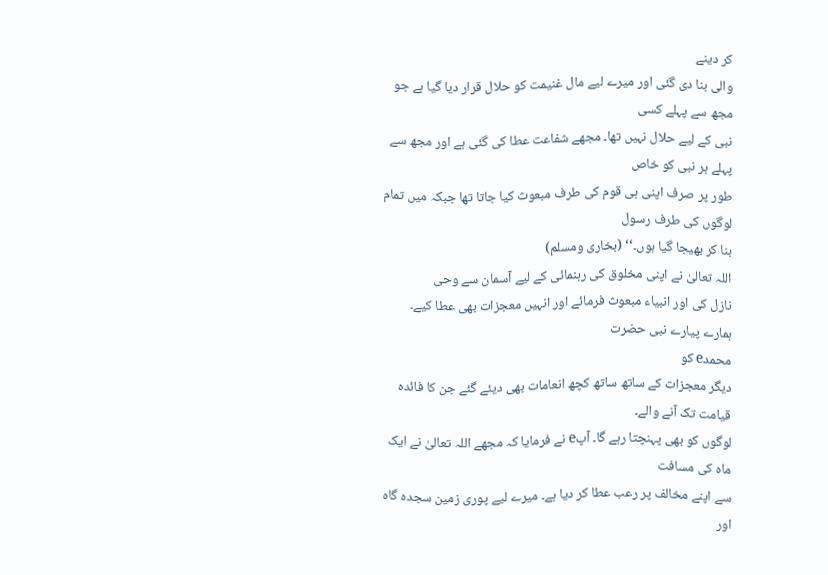کر دینے
والی بنا دی گئی اور میرے لیے مال غنیمت کو حلال قرار دیا گیا ہے جو مجھ سے پہلے کسی
نبی کے لیے حلال نہیں تھا۔ مجھے شفاعت عطا کی گئی ہے اور مجھ سے پہلے ہر نبی کو خاص
طور پر صرف اپنی ہی قوم کی طرف مبعوث کیا جاتا تھا جبکہ میں تمام لوگوں کی طرف رسول
بنا کر بھیجا گیا ہوں۔‘‘ (بخاری ومسلم)
اللہ تعالیٰ نے اپنی مخلوق کی رہنمائی کے لیے آسمان سے وحی
نازل کی اور انبیاء مبعوث فرمائے اور انہیں معجزات بھی عطا کیے۔ ہمارے پیارے نبی حضرت
محمدe کو
دیگر معجزات کے ساتھ ساتھ کچھ انعامات بھی دیئے گئے جن کا فائدہ قیامت تک آنے والے۔
لوگوں کو بھی پہنچتا رہے گا۔ آپe نے فرمایا کہ مجھے اللہ تعالیٰ نے ایک ماہ کی مسافت
سے اپنے مخالف پر رعب عطا کر دیا ہے۔ میرے لیے پوری زمین سجدہ گاہ اور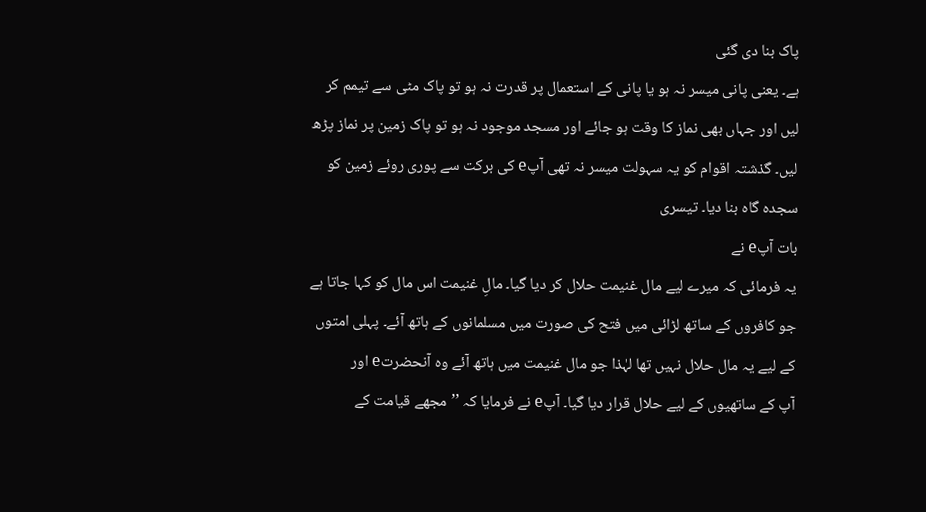پاک بنا دی گئی
ہے۔ یعنی پانی میسر نہ ہو یا پانی کے استعمال پر قدرت نہ ہو تو پاک مٹی سے تیمم کر
لیں اور جہاں بھی نماز کا وقت ہو جائے اور مسجد موجود نہ ہو تو پاک زمین پر نماز پڑھ
لیں۔ گذشتہ اقوام کو یہ سہولت میسر نہ تھی آپe کی برکت سے پوری روئے زمین کو سجدہ گاہ بنا دیا۔ تیسری
بات آپe نے
یہ فرمائی کہ میرے لیے مال غنیمت حلال کر دیا گیا۔ مالِ غنیمت اس مال کو کہا جاتا ہے
جو کافروں کے ساتھ لڑائی میں فتح کی صورت میں مسلمانوں کے ہاتھ آئے۔ پہلی امتوں
کے لیے یہ مال حلال نہیں تھا لہٰذا جو مال غنیمت میں ہاتھ آئے وہ آنحضرتe اور
آپ کے ساتھیوں کے لیے حلال قرار دیا گیا۔ آپe نے فرمایا کہ ’’مجھے قیامت کے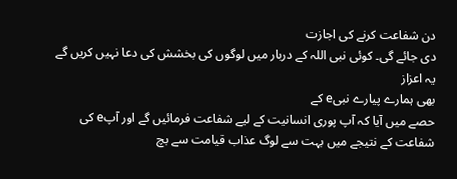دن شفاعت کرنے کی اجازت
دی جائے گی۔ کوئی نبی اللہ کے دربار میں لوگوں کی بخشش کی دعا نہیں کریں گے یہ اعزاز
بھی ہمارے پیارے نبیe کے
حصے میں آیا کہ آپ پوری انسانیت کے لیے شفاعت فرمائیں گے اور آپe کی
شفاعت کے نتیجے میں بہت سے لوگ عذاب قیامت سے بچ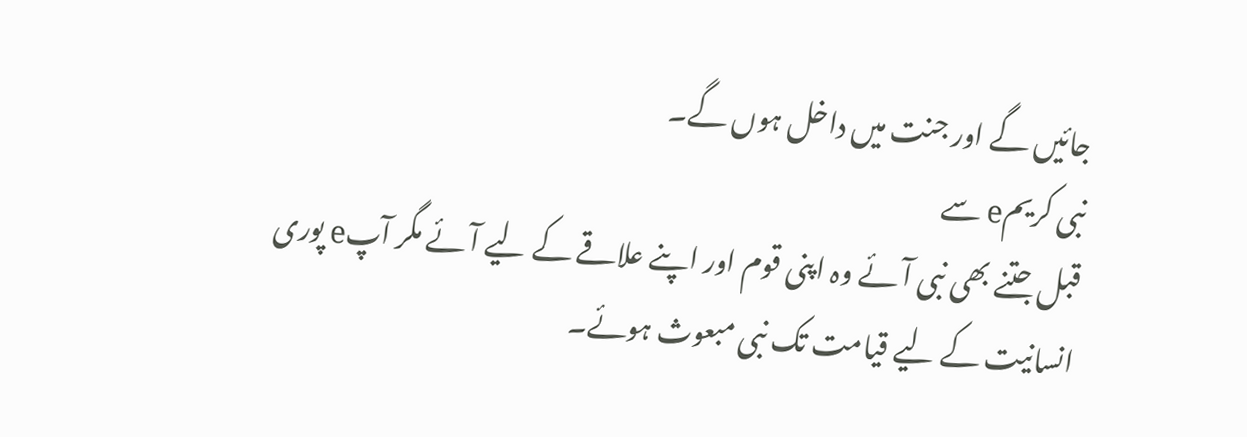جائیں گے اور جنت میں داخل ہوں گے۔
نبی کریمe سے
قبل جتنے بھی نبی آئے وہ اپنی قوم اور اپنے علاقے کے لیے آئے مگر آپe پوری
انسانیت کے لیے قیامت تک نبی مبعوث ہوئے۔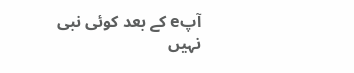آپe کے بعد کوئی نبی نہیں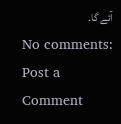آئے گا۔
No comments:
Post a Comment